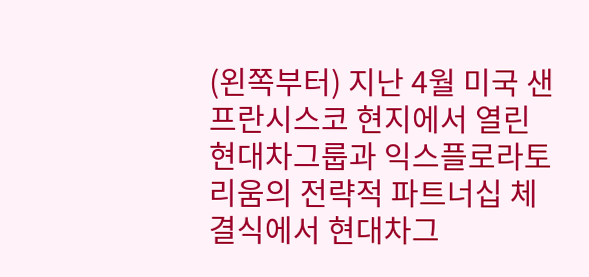(왼쪽부터) 지난 4월 미국 샌프란시스코 현지에서 열린 현대차그룹과 익스플로라토리움의 전략적 파트너십 체결식에서 현대차그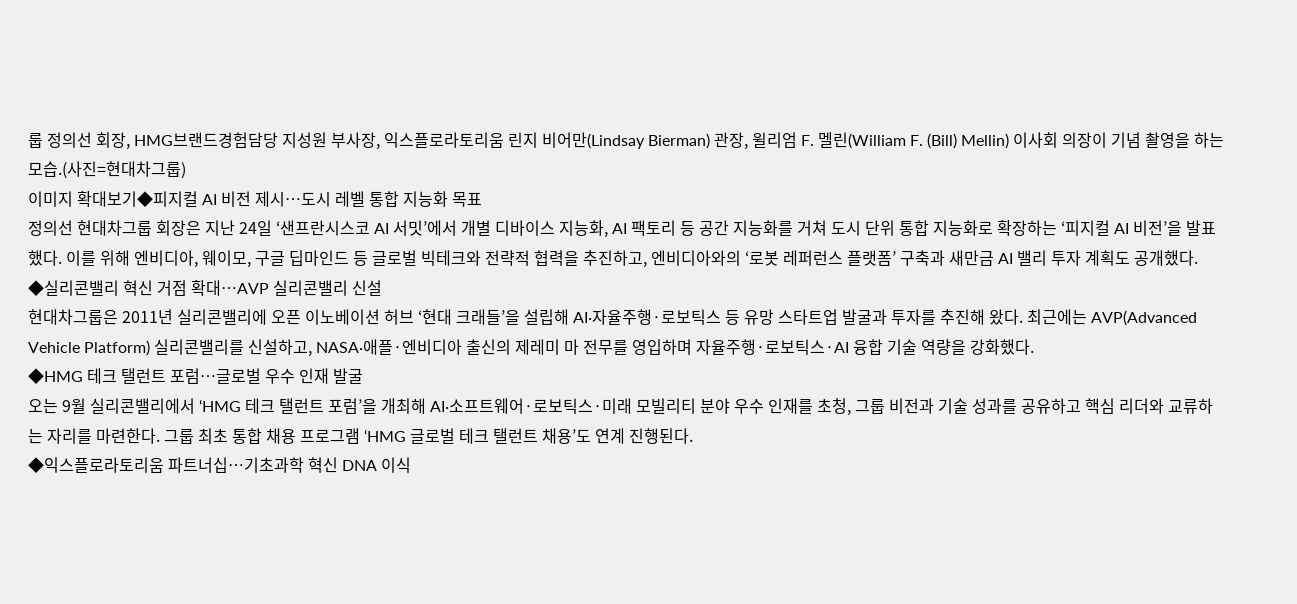룹 정의선 회장, HMG브랜드경험담당 지성원 부사장, 익스플로라토리움 린지 비어만(Lindsay Bierman) 관장, 윌리엄 F. 멜린(William F. (Bill) Mellin) 이사회 의장이 기념 촬영을 하는 모습.(사진=현대차그룹)
이미지 확대보기◆피지컬 AI 비전 제시…도시 레벨 통합 지능화 목표
정의선 현대차그룹 회장은 지난 24일 ‘샌프란시스코 AI 서밋’에서 개별 디바이스 지능화, AI 팩토리 등 공간 지능화를 거쳐 도시 단위 통합 지능화로 확장하는 ‘피지컬 AI 비전’을 발표했다. 이를 위해 엔비디아, 웨이모, 구글 딥마인드 등 글로벌 빅테크와 전략적 협력을 추진하고, 엔비디아와의 ‘로봇 레퍼런스 플랫폼’ 구축과 새만금 AI 밸리 투자 계획도 공개했다.
◆실리콘밸리 혁신 거점 확대…AVP 실리콘밸리 신설
현대차그룹은 2011년 실리콘밸리에 오픈 이노베이션 허브 ‘현대 크래들’을 설립해 AI·자율주행·로보틱스 등 유망 스타트업 발굴과 투자를 추진해 왔다. 최근에는 AVP(Advanced Vehicle Platform) 실리콘밸리를 신설하고, NASA·애플·엔비디아 출신의 제레미 마 전무를 영입하며 자율주행·로보틱스·AI 융합 기술 역량을 강화했다.
◆HMG 테크 탤런트 포럼…글로벌 우수 인재 발굴
오는 9월 실리콘밸리에서 ‘HMG 테크 탤런트 포럼’을 개최해 AI·소프트웨어·로보틱스·미래 모빌리티 분야 우수 인재를 초청, 그룹 비전과 기술 성과를 공유하고 핵심 리더와 교류하는 자리를 마련한다. 그룹 최초 통합 채용 프로그램 ‘HMG 글로벌 테크 탤런트 채용’도 연계 진행된다.
◆익스플로라토리움 파트너십…기초과학 혁신 DNA 이식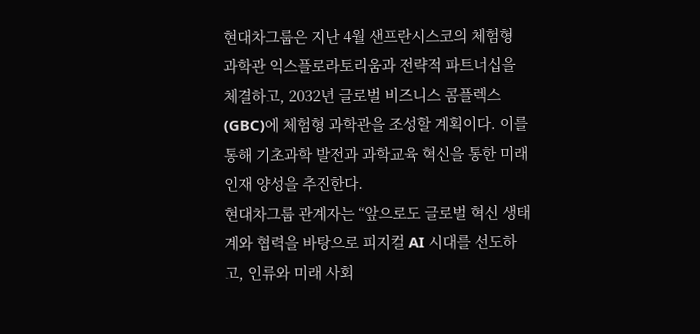현대차그룹은 지난 4월 샌프란시스코의 체험형 과학관 익스플로라토리움과 전략적 파트너십을 체결하고, 2032년 글로벌 비즈니스 콤플렉스(GBC)에 체험형 과학관을 조성할 계획이다. 이를 통해 기초과학 발전과 과학교육 혁신을 통한 미래 인재 양성을 추진한다.
현대차그룹 관계자는 “앞으로도 글로벌 혁신 생태계와 협력을 바탕으로 피지컬 AI 시대를 선도하고, 인류와 미래 사회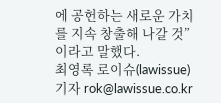에 공헌하는 새로운 가치를 지속 창출해 나갈 것”이라고 말했다.
최영록 로이슈(lawissue) 기자 rok@lawissue.co.kr